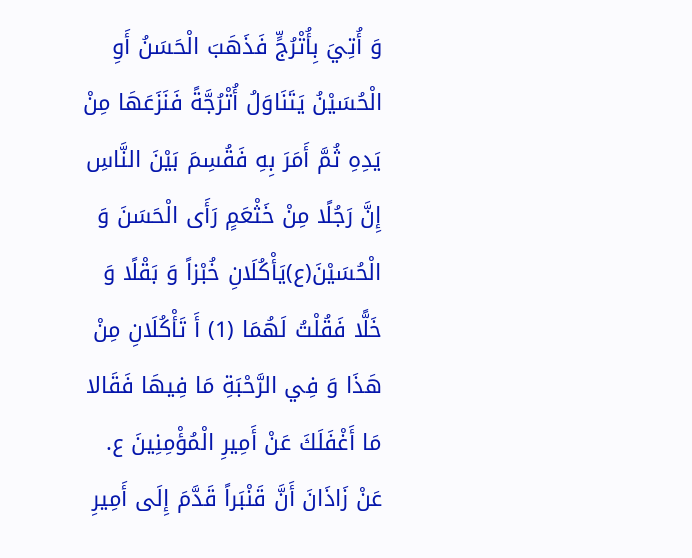وَ أُتِيَ بِأُتْرُجٍّ فَذَهَبَ الْحَسَنُ أَوِ الْحُسَيْنُ يَتَنَاوَلُ أُتْرُجَّةً فَنَزَعَهَا مِنْ يَدِهِ ثُمَّ أَمَرَ بِهِ فَقُسِمَ بَيْنَ النَّاسِ إِنَّ رَجُلًا مِنْ خَثْعَمٍ رَأَى الْحَسَنَ وَ الْحُسَيْنَ(ع)يَأْكُلَانِ خُبْزاً وَ بَقْلًا وَ خَلًّا فَقُلْتُ لَهُمَا (1) أَ تَأْكُلَانِ مِنْ هَذَا وَ فِي الرَّحْبَةِ مَا فِيهَا فَقَالا مَا أَغْفَلَكَ عَنْ أَمِيرِ الْمُؤْمِنِينَ ع.
عَنْ زَاذَانَ أَنَّ قَنْبَراً قَدَّمَ إِلَى أَمِيرِ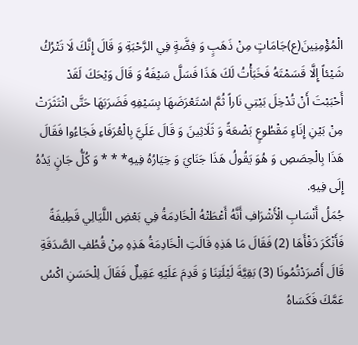الْمُؤْمِنِينَ(ع)جَامَاتٍ مِنْ ذَهَبٍ وَ فِضَّةٍ فِي الرَّحْبَةِ وَ قَالَ إِنَّكَ لَا تَتْرُكُ شَيْئاً إِلَّا قَسَمْتَهُ فَخَبَأْتُ لَكَ هَذَا فَسَلَّ سَيْفَهُ وَ قَالَ وَيْحَكَ لَقَدْ أَحْبَبْتَ أَنْ تُدْخِلَ بَيْتِي نَاراً ثُمَّ اسْتَعْرَضَهَا بِسَيْفِهِ فَضَرَبَهَا حَتَّى انْتَثَرَتْ مِنْ بَيْنِ إِنَاءٍ مَقْطُوعٍ بَضْعَةً وَ ثَلَاثِينَ وَ قَالَ عَلَيَّ بِالْعُرَفَاءِ فَجَاءُوا فَقَالَ هَذَا بِالْحِصَصِ وَ هُوَ يَقُولُ هَذَا جَنَايَ وَ خِيَارُهُ فِيهِ* * * وَ كُلُّ جَانٍ يَدُهُ إِلَى فِيهِ.
جُمَلُ أَنْسَابِ الْأَشْرَافِ أَنَّهُ أَعْطَتْهُ الْخَادِمَةُ فِي بَعْضِ اللَّيَالِي قَطِيفَةً فَأَنْكَرَ دَفْأَهَا (2) فَقَالَ مَا هَذِهِ قَالَتِ الْخَادِمَةُ هَذِهِ مِنْ قُطُفِ الصَّدَقَةِ قَالَ أَصْرَدْتُمُونَا (3) بَقِيَّةَ لَيْلَتِنَا وَ قَدِمَ عَلَيْهِ عَقِيلٌ فَقَالَ لِلْحَسَنِ اكْسُ عَمَّكَ فَكَسَاهُ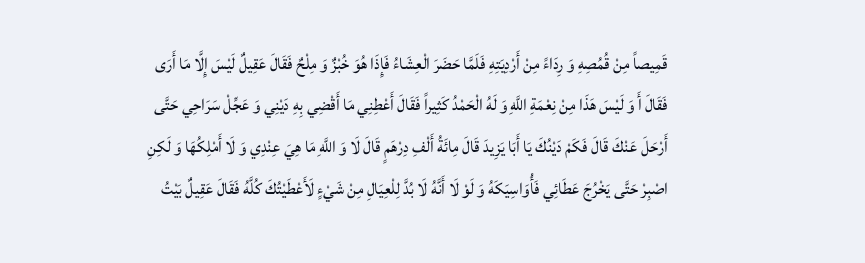قَمِيصاً مِنْ قُمُصِهِ وَ رِدَاءً مِنْ أَرْدِيَتِهِ فَلَمَّا حَضَرَ الْعِشَاءُ فَإِذَا هُوَ خُبْزٌ وَ مِلْحٌ فَقَالَ عَقِيلٌ لَيْسَ إِلَّا مَا أَرَى فَقَالَ أَ وَ لَيْسَ هَذَا مِنْ نِعْمَةِ اللَّهِ وَ لَهُ الْحَمْدُ كَثِيراً فَقَالَ أَعْطِنِي مَا أَقْضِي بِهِ دَيْنِي وَ عَجِّلْ سَرَاحِي حَتَّى أَرْحَلَ عَنْكَ قَالَ فَكَمْ دَيْنُكَ يَا أَبَا يَزِيدَ قَالَ مِائَةُ أَلْفِ دِرْهَمٍ قَالَ لَا وَ اللَّهِ مَا هِيَ عِنْدِي وَ لَا أَمْلِكُهَا وَ لَكِنِ اصْبِرْ حَتَّى يَخْرُجَ عَطَائِي فَأُوَاسِيَكَهُ وَ لَوْ لَا أَنَّهُ لَا بُدَّ لِلْعِيَالِ مِنْ شَيْءٍ لَأَعْطَيْتُكَ كُلَّهُ فَقَالَ عَقِيلٌ بَيْتُ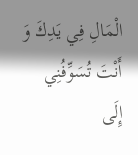الْمَالِ فِي يَدِكَ وَ أَنْتَ تُسَوِّفُنِي إِلَى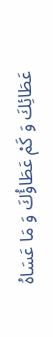عَطَائِكَ وَ كَمْ عَطَاؤُكَ وَ مَا عَسَاهُ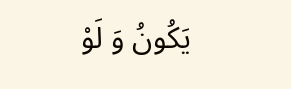يَكُونُ وَ لَوْ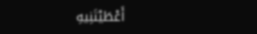أَعْطَيْتَنِيهِ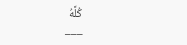كُلَّهُ
___